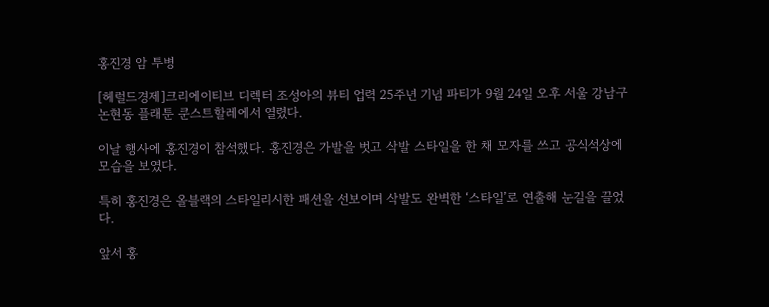홍진경 암 투병

[헤럴드경제]크리에이티브 디렉터 조성아의 뷰티 업력 25주년 기념 파티가 9월 24일 오후 서울 강남구 논현동 플래툰 쿤스트할레에서 열렸다.

이날 행사에 홍진경이 참석했다. 홍진경은 가발을 벗고 삭발 스타일을 한 채 모자를 쓰고 공식석상에 모습을 보였다.

특히 홍진경은 올블랙의 스타일리시한 패션을 선보이며 삭발도 완벽한 ‘스타일’로 연출해 눈길을 끌었다.

앞서 홍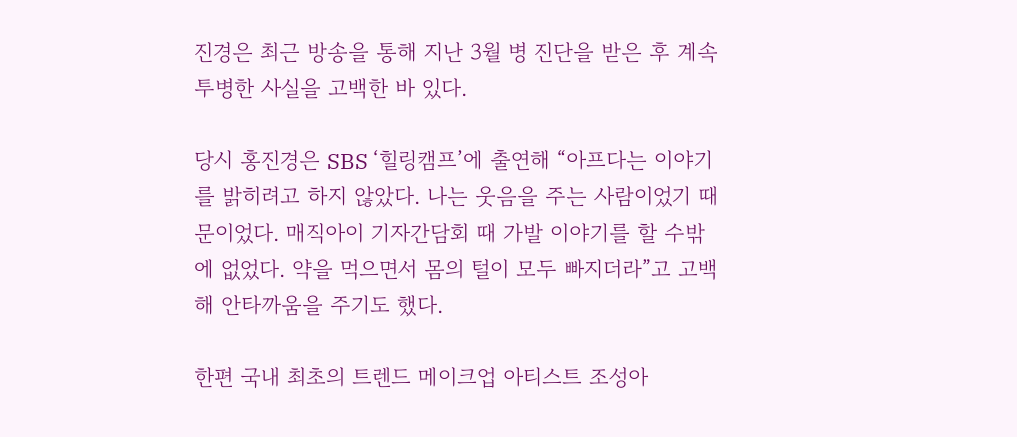진경은 최근 방송을 통해 지난 3월 병 진단을 받은 후 계속 투병한 사실을 고백한 바 있다.

당시 홍진경은 SBS ‘힐링캠프’에 출연해 “아프다는 이야기를 밝히려고 하지 않았다. 나는 웃음을 주는 사람이었기 때문이었다. 매직아이 기자간담회 때 가발 이야기를 할 수밖에 없었다. 약을 먹으면서 몸의 털이 모두 빠지더라”고 고백해 안타까움을 주기도 했다.

한편 국내 최초의 트렌드 메이크업 아티스트 조성아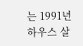는 1991년 하우스 살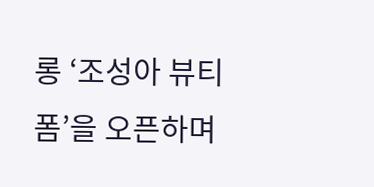롱 ‘조성아 뷰티 폼’을 오픈하며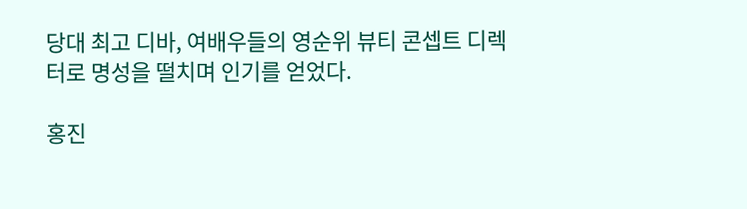당대 최고 디바, 여배우들의 영순위 뷰티 콘셉트 디렉터로 명성을 떨치며 인기를 얻었다.

홍진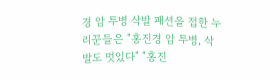경 암 투병 삭발 패션을 접한 누리꾼들은 "홍진경 암 투병, 삭발도 멋있다" "홍진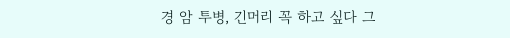경 암 투병, 긴머리 꼭 하고 싶다 그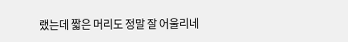랬는데 짧은 머리도 정말 잘 어울리네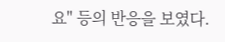요" 등의 반응을 보였다.